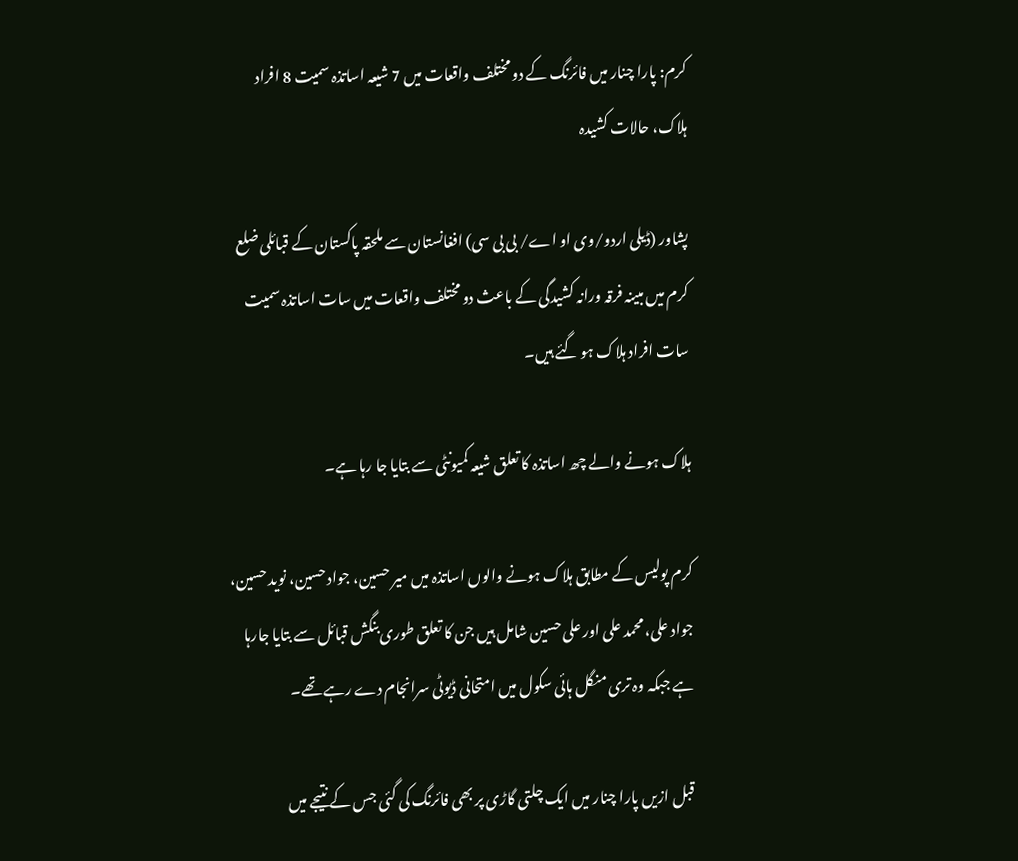کرم: پارا چنار میں فائرنگ کے دو مختلف واقعات میں 7 شیعہ اساتذہ سمیت 8 افراد ہلاک، حالات کشیدہ

پشاور (ڈیلی اردو/وی او اے/ بی بی سی) افغانستان سے ملحقہ پاکستان کے قبائلی ضلع کرم میں مبینہ فرقہ ورانہ کشیدگی کے باعث دو مختلف واقعات میں سات اساتذہ سمیت سات افراد ہلاک ہو گئے ہیں۔

ہلاک ہونے والے چھ اساتذہ کا تعلق شیعہ کمیونٹی سے بتایا جا رہا ہے۔

کرم پولیس کے مطابق ہلاک ہونے والوں اساتذہ میں میر حسین، جواد حسین، نوید حسین، جواد علی، محمد علی اور علی حسین شامل ہیں جن کا تعلق طوری بنگش قبائل سے بتایا جارہا ہے جبکہ وہ تری منگل ہائی سکول میں امتحانی ڈیوٹی سرانجام دے رہے تھے۔

قبل ازیں پارا چنار میں ایک چلتی گاڑی پر بھی فائرنگ کی گئی جس کے نتیجے میں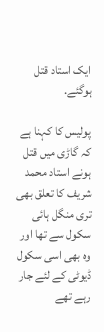ایک استاد قتل ہوگئے.

پولیس کا کہنا ہے کہ گاڑی میں قتل ہونے استاد محمد شریف کا تعلق بھی تری منگل ہائی سکول سے تھا اور وہ بھی اسی سکول ڈیوٹی کے لئے جار رہے تھے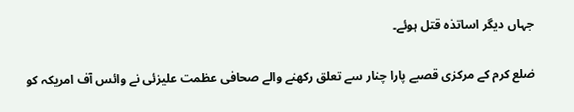جہاں دیگر اساتذہ قتل ہوئے۔

ضلع کرم کے مرکزی قصبے پارا چنار سے تعلق رکھنے والے صحافی عظمت علیزئی نے وائس آف امریکہ کو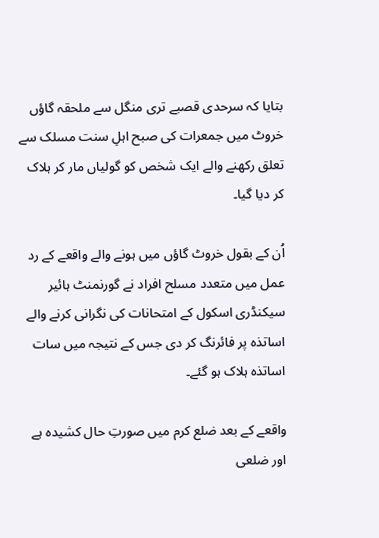بتایا کہ سرحدی قصبے تری منگل سے ملحقہ گاؤں خروٹ میں جمعرات کی صبح اہلِ سنت مسلک سے تعلق رکھنے والے ایک شخص کو گولیاں مار کر ہلاک کر دیا گیا۔

اُن کے بقول خروٹ گاؤں میں ہونے والے واقعے کے رد عمل میں متعدد مسلح افراد نے گورنمنٹ ہائیر سیکنڈری اسکول کے امتحانات کی نگرانی کرنے والے اساتذہ پر فائرنگ کر دی جس کے نتیجہ میں سات اساتذہ ہلاک ہو گئے۔

واقعے کے بعد ضلع کرم میں صورتِ حال کشیدہ ہے اور ضلعی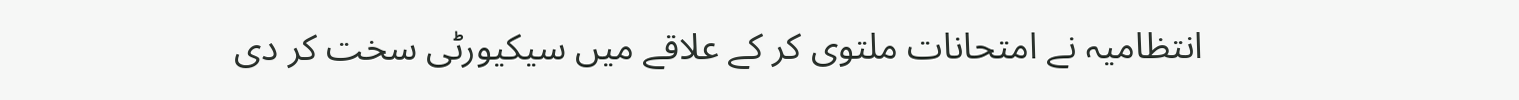انتظامیہ نے امتحانات ملتوی کر کے علاقے میں سیکیورٹی سخت کر دی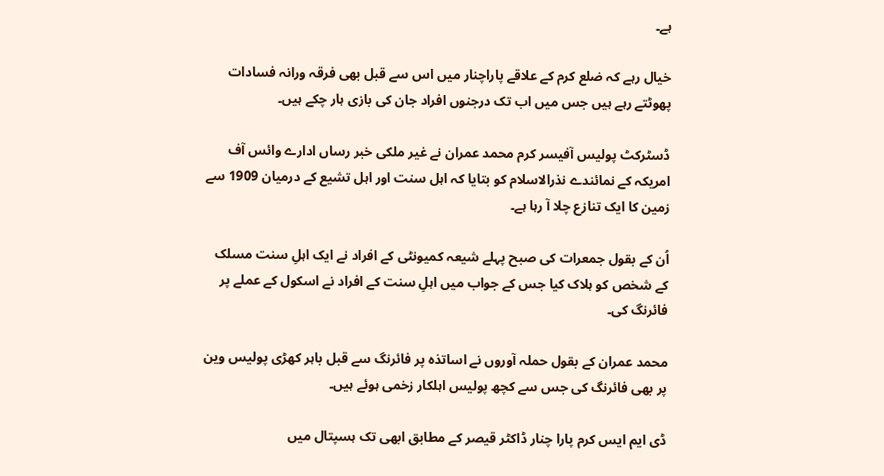ہے۔

خیال رہے کہ ضلع کرم کے علاقے پاراچنار میں اس سے قبل بھی فرقہ ورانہ فسادات پھوٹتے رہے ہیں جس میں اب تک درجنوں افراد جان کی بازی ہار چکے ہیں۔

ڈسٹرکٹ پولیس آفیسر کرم محمد عمران نے غیر ملکی خبر رساں ادارے وائس آف امریکہ کے نمائندے نذرالاسلام کو بتایا کہ اہل سنت اور اہل تشیع کے درمیان 1909 سے زمین کا ایک تنازع چلا آ رہا ہے۔

اُن کے بقول جمعرات کی صبح پہلے شیعہ کمیونٹی کے افراد نے ایک اہلِ سنت مسلک کے شخص کو ہلاک کیا جس کے جواب میں اہلِ سنت کے افراد نے اسکول کے عملے پر فائرنگ کی۔

محمد عمران کے بقول حملہ آوروں نے اساتذہ پر فائرنگ سے قبل باہر کھڑی پولیس وین پر بھی فائرنگ کی جس سے کچھ پولیس اہلکار زخمی ہوئے ہیں۔

ڈی ایم ایس کرم پارا چنار ڈاکٹر قیصر کے مطابق ابھی تک ہسپتال میں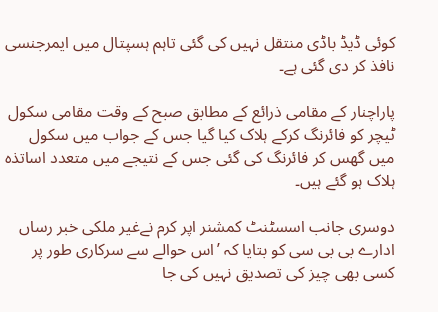کوئی ڈیڈ باڈی منتقل نہیں کی گئی تاہم ہسپتال میں ایمرجنسی نافذ کر دی گئی ہے۔

پاراچنار کے مقامی ذرائع کے مطابق صبح کے وقت مقامی سکول ٹیچر کو فائرنگ کرکے ہلاک کیا گیا جس کے جواب میں سکول میں گھس کر فائرنگ کی گئی جس کے نتیجے میں متعدد اساتذہ ہلاک ہو گئے ہیں۔

دوسری جانب اسسٹنٹ کمشنر اپر کرم نےغیر ملکی خبر رساں ادارے بی بی سی کو بتایا کہ ’اس حوالے سے سرکاری طور پر کسی بھی چیز کی تصدیق نہیں کی جا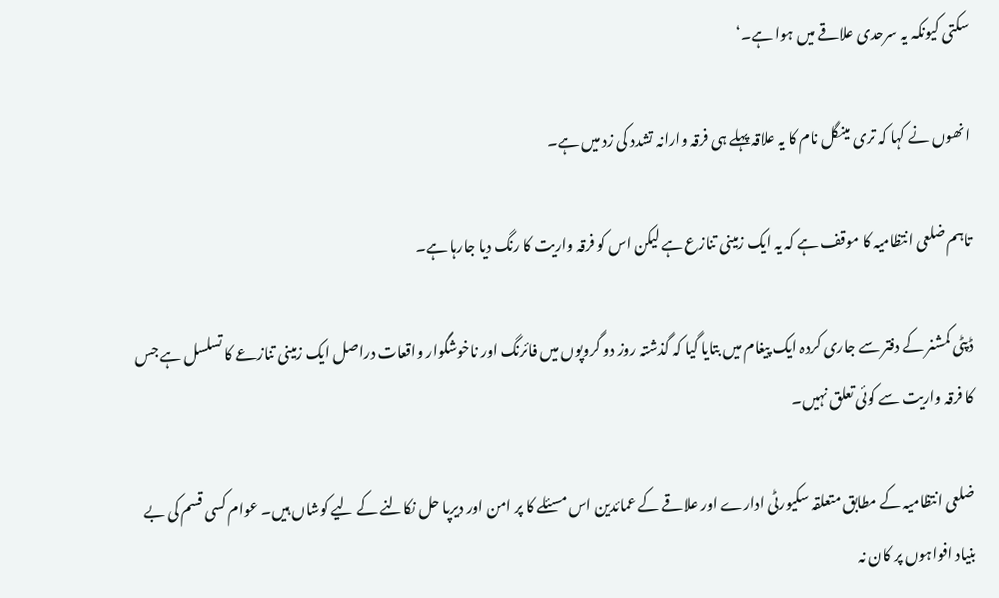سکتی کیونکہ یہ سرحدی علاقے میں ہوا ہے۔‘

انھوں نے کہا کہ تری مینگل نام کا یہ علاقہ پہلے ہی فرقہ وارانہ تشدد کی زد میں ہے۔

تاہم ضلعی انتظامیہ کا موقف ہے کہ یہ ایک زمینی تنازع ہے لیکن اس کو فرقہ واریت کا رنگ دیا جارہا ہے۔

ڈپٹی کمشنر کے دفتر سے جاری کردہ ایک پیغام میں بتایا گیا کہ گذشتہ روز دو گروپوں میں فائرنگ اور ناخوشگوار واقعات دراصل ایک زمینی تنازعے کا تسلسل ہے جس کا فرقہ واریت سے کوئی تعلق نہیں۔

ضلعی انتظامیہ کے مطابق متعلقہ سکیورٹی ادارے اور علاقے کے عمائدین اس مسئلے کا پر امن اور دیرپا حل نکالنے کے لیے کوشاں ہیں۔ عوام کسی قسم کی بے بنیاد افواہوں پر کان نہ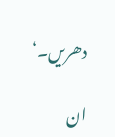دھریں۔‘

ان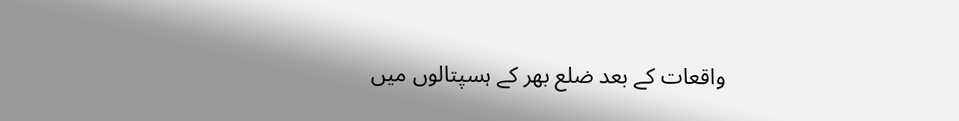واقعات کے بعد ضلع بھر کے ہسپتالوں میں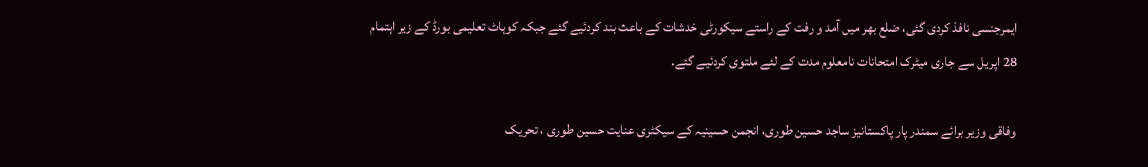ایمرجنسی نافذ کردی گئی، ضلع بھر میں آمد و رفت کے راستے سیکورٹی خدشات کے باعث بند کردئیے گئے جبکہ کوہاٹ تعلیمی بورڈ کے زیر اہتمام 28 اپریل سے جاری میٹرک امتحانات نامعلوم مدت کے لئے ملتوی کردئیے گئے.

وفاقی وزیر برائے سمندر پار پاکستانیز ساجد حسین طوری، انجمن حسینیہ کے سیکٹری عنایت حسین طوری ، تحریک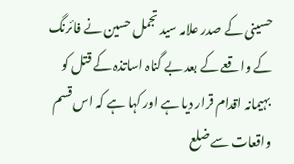حسینی کے صدر علامہ سید تجمل حسین نے فائرنگ کے واقعے کے بعد بے گناہ اساتذہ کے قتل کو بہیمانہ اقدام قرار دیا ہے اور کہا ہے کہ اس قسم واقعات سے ضلع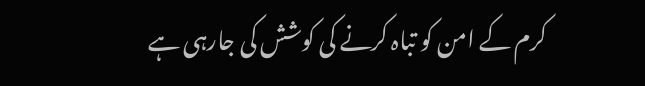کرم کے امن کو تباہ کرنے کی کوشش کی جارہی ہے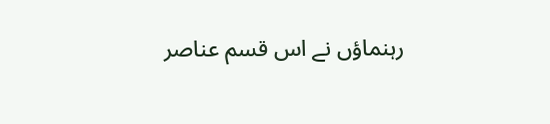رہنماؤں نے اس قسم عناصر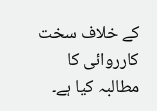کے خلاف سخت کارروائی کا مطالبہ کیا ہے۔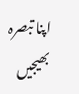اپنا تبصرہ بھیجیں